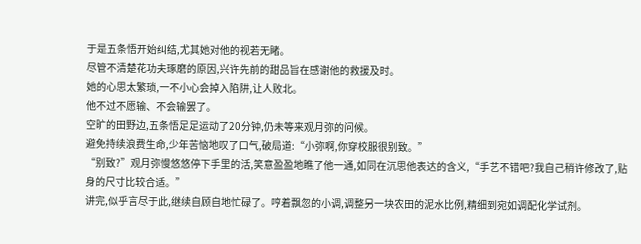于是五条悟开始纠结,尤其她对他的视若无睹。
尽管不清楚花功夫琢磨的原因,兴许先前的甜品旨在感谢他的救援及时。
她的心思太繁琐,一不小心会掉入陷阱,让人败北。
他不过不愿输、不会输罢了。
空旷的田野边,五条悟足足运动了20分钟,仍未等来观月弥的问候。
避免持续浪费生命,少年苦恼地叹了口气,破局道:“小弥啊,你穿校服很别致。”
“别致?”观月弥慢悠悠停下手里的活,笑意盈盈地瞧了他一通,如同在沉思他表达的含义,“手艺不错吧?我自己稍许修改了,贴身的尺寸比较合适。”
讲完,似乎言尽于此,继续自顾自地忙碌了。哼着飘忽的小调,调整另一块农田的泥水比例,精细到宛如调配化学试剂。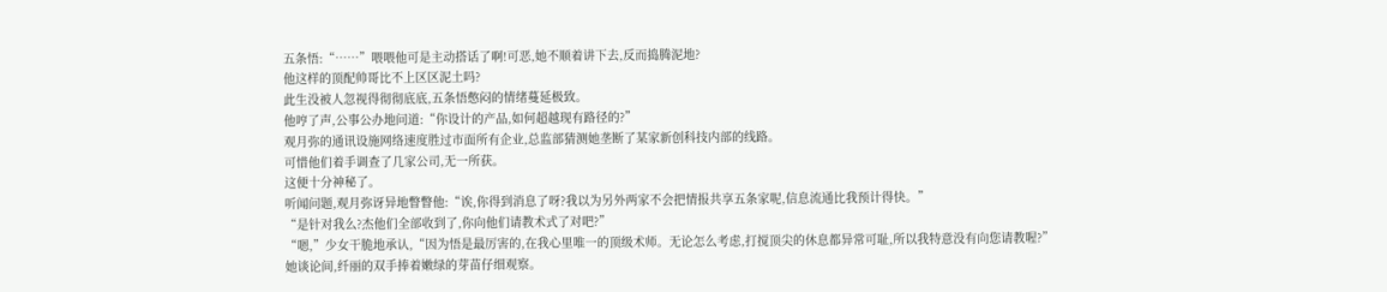五条悟:“……”喂喂他可是主动搭话了啊!可恶,她不顺着讲下去,反而捣腾泥地?
他这样的顶配帅哥比不上区区泥土吗?
此生没被人忽视得彻彻底底,五条悟憋闷的情绪蔓延极致。
他哼了声,公事公办地问道:“你设计的产品,如何超越现有路径的?”
观月弥的通讯设施网络速度胜过市面所有企业,总监部猜测她垄断了某家新创科技内部的线路。
可惜他们着手调查了几家公司,无一所获。
这便十分神秘了。
听闻问题,观月弥讶异地瞥瞥他:“诶,你得到消息了呀?我以为另外两家不会把情报共享五条家呢,信息流通比我预计得快。”
“是针对我么?杰他们全部收到了,你向他们请教术式了对吧?”
“嗯,”少女干脆地承认,“因为悟是最厉害的,在我心里唯一的顶级术师。无论怎么考虑,打搅顶尖的休息都异常可耻,所以我特意没有向您请教喔?”
她谈论间,纤丽的双手捧着嫩绿的芽苗仔细观察。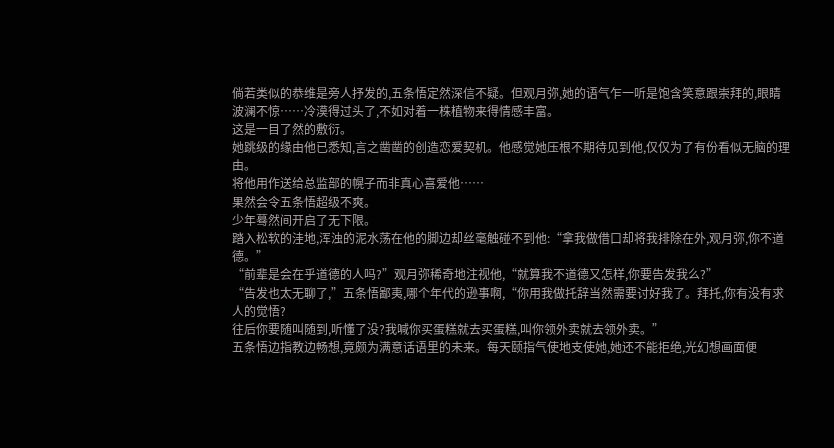倘若类似的恭维是旁人抒发的,五条悟定然深信不疑。但观月弥,她的语气乍一听是饱含笑意跟崇拜的,眼睛波澜不惊……冷漠得过头了,不如对着一株植物来得情感丰富。
这是一目了然的敷衍。
她跳级的缘由他已悉知,言之凿凿的创造恋爱契机。他感觉她压根不期待见到他,仅仅为了有份看似无脑的理由。
将他用作送给总监部的幌子而非真心喜爱他……
果然会令五条悟超级不爽。
少年蓦然间开启了无下限。
踏入松软的洼地,浑浊的泥水荡在他的脚边却丝毫触碰不到他:“拿我做借口却将我排除在外,观月弥,你不道德。”
“前辈是会在乎道德的人吗?”观月弥稀奇地注视他,“就算我不道德又怎样,你要告发我么?”
“告发也太无聊了,”五条悟鄙夷,哪个年代的逊事啊,“你用我做托辞当然需要讨好我了。拜托,你有没有求人的觉悟?
往后你要随叫随到,听懂了没?我喊你买蛋糕就去买蛋糕,叫你领外卖就去领外卖。”
五条悟边指教边畅想,竟颇为满意话语里的未来。每天颐指气使地支使她,她还不能拒绝,光幻想画面便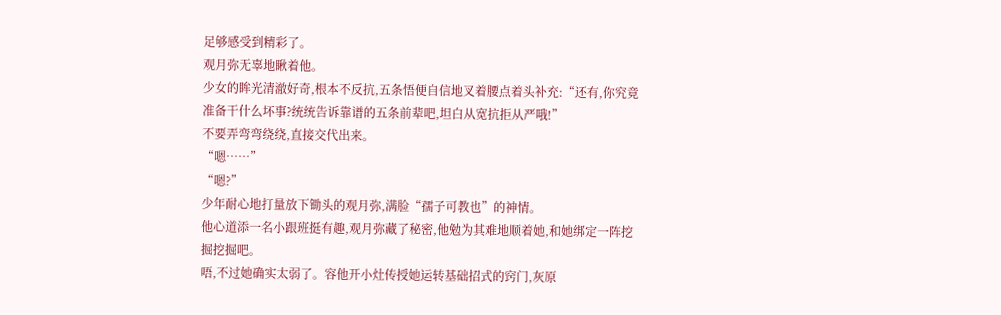足够感受到精彩了。
观月弥无辜地瞅着他。
少女的眸光清澈好奇,根本不反抗,五条悟便自信地叉着腰点着头补充:“还有,你究竟准备干什么坏事?统统告诉靠谱的五条前辈吧,坦白从宽抗拒从严哦!”
不要弄弯弯绕绕,直接交代出来。
“嗯……”
“嗯?”
少年耐心地打量放下锄头的观月弥,满脸“孺子可教也”的神情。
他心道添一名小跟班挺有趣,观月弥藏了秘密,他勉为其难地顺着她,和她绑定一阵挖掘挖掘吧。
唔,不过她确实太弱了。容他开小灶传授她运转基础招式的窍门,灰原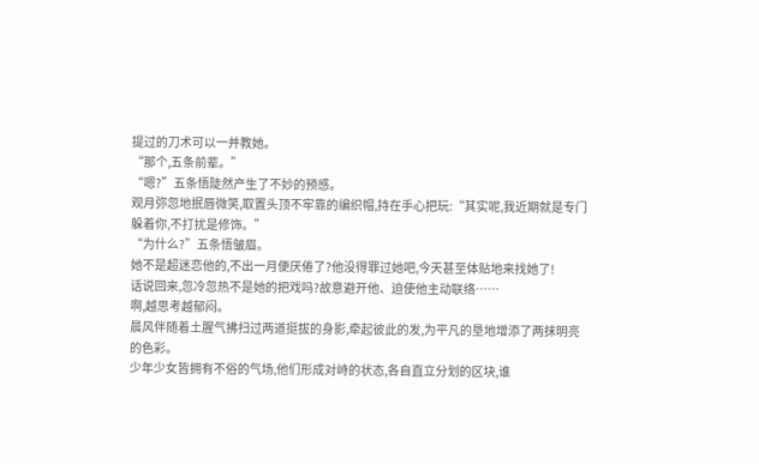提过的刀术可以一并教她。
“那个,五条前辈。”
“嗯?”五条悟陡然产生了不妙的预感。
观月弥忽地抿唇微笑,取置头顶不牢靠的编织帽,持在手心把玩:“其实呢,我近期就是专门躲着你,不打扰是修饰。”
“为什么?”五条悟皱眉。
她不是超迷恋他的,不出一月便厌倦了?他没得罪过她吧,今天甚至体贴地来找她了!
话说回来,忽冷忽热不是她的把戏吗?故意避开他、迫使他主动联络……
啊,越思考越郁闷。
晨风伴随着土腥气拂扫过两道挺拔的身影,牵起彼此的发,为平凡的垦地增添了两抹明亮的色彩。
少年少女皆拥有不俗的气场,他们形成对峙的状态,各自直立分划的区块,谁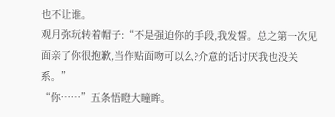也不让谁。
观月弥玩转着帽子:“不是强迫你的手段,我发誓。总之第一次见面亲了你很抱歉,当作贴面吻可以么?介意的话讨厌我也没关系。”
“你……”五条悟瞪大瞳眸。